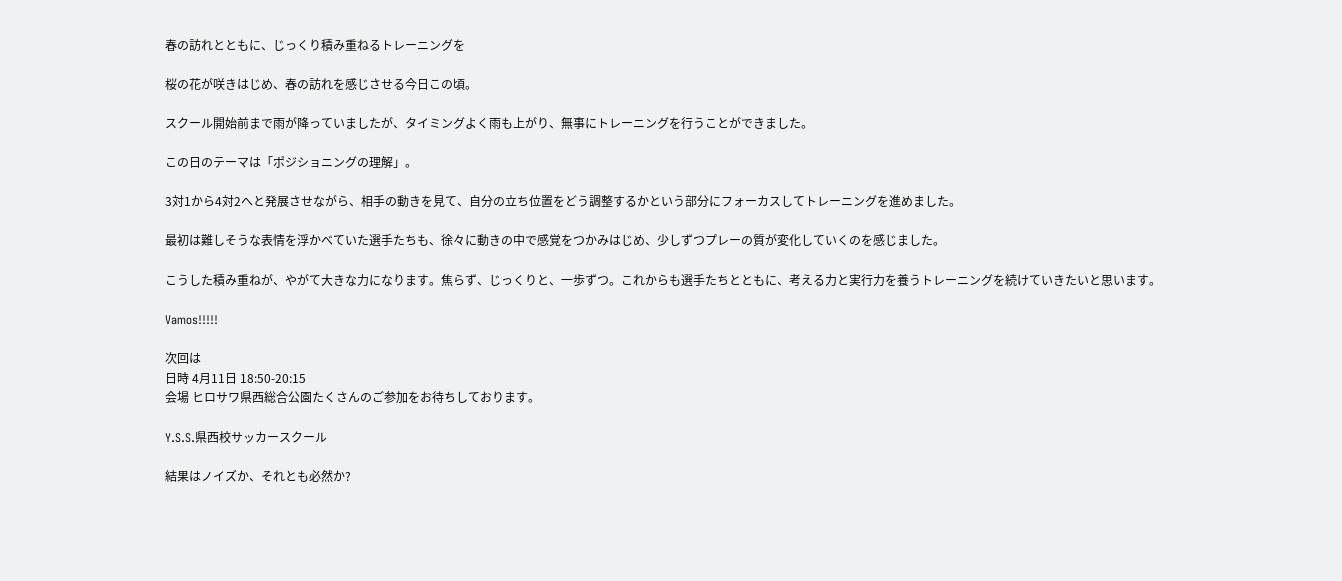春の訪れとともに、じっくり積み重ねるトレーニングを

桜の花が咲きはじめ、春の訪れを感じさせる今日この頃。

スクール開始前まで雨が降っていましたが、タイミングよく雨も上がり、無事にトレーニングを行うことができました。

この日のテーマは「ポジショニングの理解」。

3対1から4対2へと発展させながら、相手の動きを見て、自分の立ち位置をどう調整するかという部分にフォーカスしてトレーニングを進めました。

最初は難しそうな表情を浮かべていた選手たちも、徐々に動きの中で感覚をつかみはじめ、少しずつプレーの質が変化していくのを感じました。

こうした積み重ねが、やがて大きな力になります。焦らず、じっくりと、一歩ずつ。これからも選手たちとともに、考える力と実行力を養うトレーニングを続けていきたいと思います。

Vamos!!!!!

次回は
日時 4月11日 18:50-20:15
会場 ヒロサワ県西総合公園たくさんのご参加をお待ちしております。

Y.S.S.県西校サッカースクール

結果はノイズか、それとも必然か?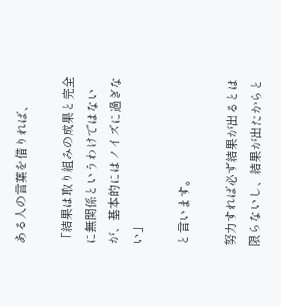ある人の言葉を借りれば、

「結果は取り組みの成果と完全に無関係というわけではないが、基本的にはノイズに過ぎない」

と言います。

努力すれば必ず結果が出るとは限らないし、結果が出たからと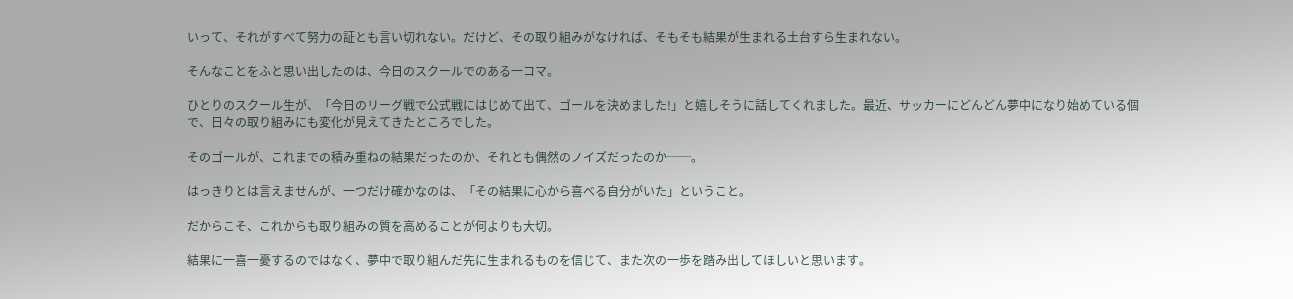いって、それがすべて努力の証とも言い切れない。だけど、その取り組みがなければ、そもそも結果が生まれる土台すら生まれない。

そんなことをふと思い出したのは、今日のスクールでのある一コマ。

ひとりのスクール生が、「今日のリーグ戦で公式戦にはじめて出て、ゴールを決めました!」と嬉しそうに話してくれました。最近、サッカーにどんどん夢中になり始めている個で、日々の取り組みにも変化が見えてきたところでした。

そのゴールが、これまでの積み重ねの結果だったのか、それとも偶然のノイズだったのか──。

はっきりとは言えませんが、一つだけ確かなのは、「その結果に心から喜べる自分がいた」ということ。

だからこそ、これからも取り組みの質を高めることが何よりも大切。

結果に一喜一憂するのではなく、夢中で取り組んだ先に生まれるものを信じて、また次の一歩を踏み出してほしいと思います。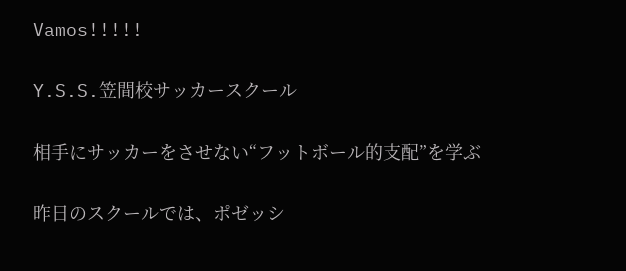Vamos!!!!!

Y.S.S.笠間校サッカースクール

相手にサッカーをさせない“フットボール的支配”を学ぶ

昨日のスクールでは、ポゼッシ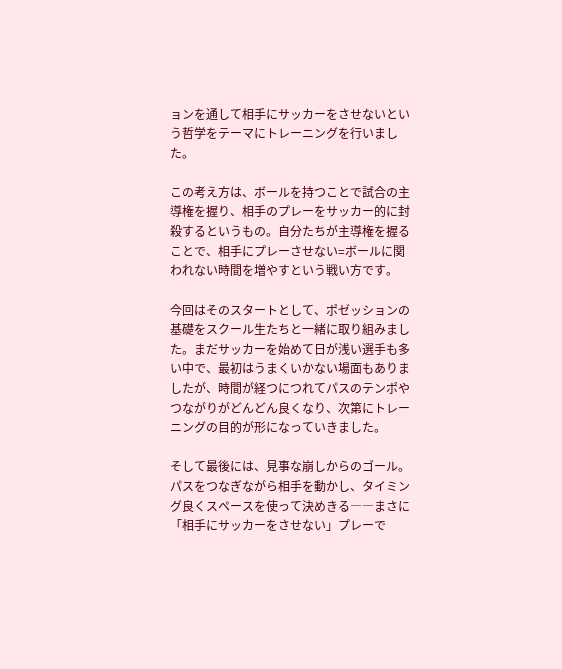ョンを通して相手にサッカーをさせないという哲学をテーマにトレーニングを行いました。

この考え方は、ボールを持つことで試合の主導権を握り、相手のプレーをサッカー的に封殺するというもの。自分たちが主導権を握ることで、相手にプレーさせない=ボールに関われない時間を増やすという戦い方です。

今回はそのスタートとして、ポゼッションの基礎をスクール生たちと一緒に取り組みました。まだサッカーを始めて日が浅い選手も多い中で、最初はうまくいかない場面もありましたが、時間が経つにつれてパスのテンポやつながりがどんどん良くなり、次第にトレーニングの目的が形になっていきました。

そして最後には、見事な崩しからのゴール。パスをつなぎながら相手を動かし、タイミング良くスペースを使って決めきる――まさに「相手にサッカーをさせない」プレーで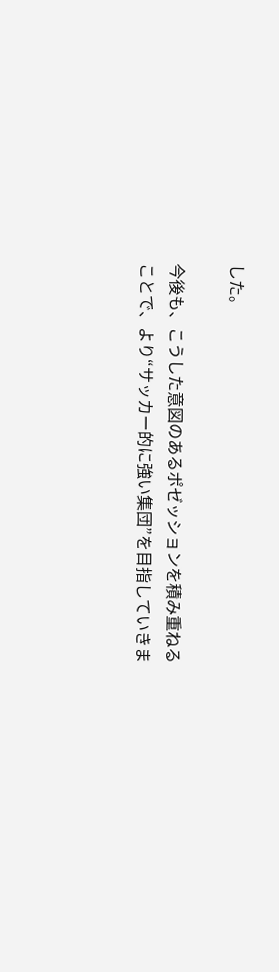した。

今後も、こうした意図のあるポゼッションを積み重ねることで、より“サッカー的に強い集団”を目指していきま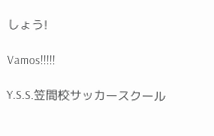しょう!

Vamos!!!!!

Y.S.S.笠間校サッカースクール